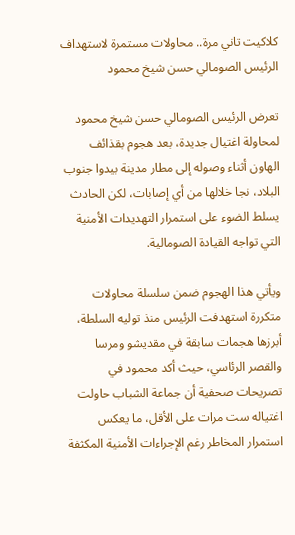كلاكيت تاني مرة.. محاولات مستمرة لاستهداف الرئيس الصومالي حسن شيخ محمود

تعرض الرئيس الصومالي حسن شيخ محمود لمحاولة اغتيال جديدة، بعد هجوم بقذائف الهاون أثناء وصوله إلى مطار مدينة بيدوا جنوب البلاد، نجا خلالها من أي إصابات، لكن الحادث يسلط الضوء على استمرار التهديدات الأمنية التي تواجه القيادة الصومالية.

ويأتي هذا الهجوم ضمن سلسلة محاولات متكررة استهدفت الرئيس منذ توليه السلطة، أبرزها هجمات سابقة في مقديشو ومرسا والقصر الرئاسي، حيث أكد محمود في تصريحات صحفية أن جماعة الشباب حاولت اغتياله ست مرات على الأقل، ما يعكس استمرار المخاطر رغم الإجراءات الأمنية المكثفة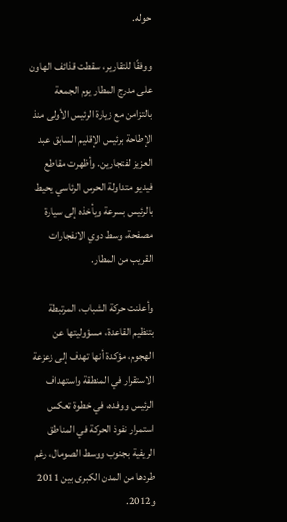حوله.

ووفقًا للتقارير، سقطت قذائف الهاون على مدرج المطار يوم الجمعة بالتزامن مع زيارة الرئيس الأولى منذ الإطاحة برئيس الإقليم السابق عبد العزيز لفتجارين. وأظهرت مقاطع فيديو متداولة الحرس الرئاسي يحيط بالرئيس بسرعة ويأخذه إلى سيارة مصفحة، وسط دوي الانفجارات القريب من المطار.

وأعلنت حركة الشباب، المرتبطة بتنظيم القاعدة، مسؤوليتها عن الهجوم، مؤكدة أنها تهدف إلى زعزعة الاستقرار في المنطقة واستهداف الرئيس ووفده، في خطوة تعكس استمرار نفوذ الحركة في المناطق الريفية بجنوب ووسط الصومال، رغم طردها من المدن الكبرى بين 2011 و2012.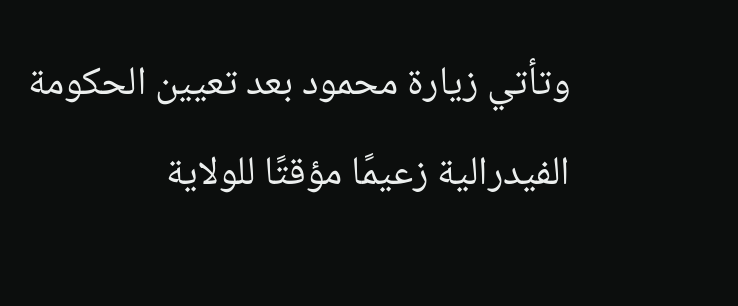وتأتي زيارة محمود بعد تعيين الحكومة الفيدرالية زعيمًا مؤقتًا للولاية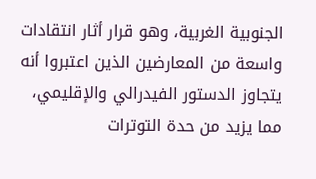الجنوبية الغربية، وهو قرار أثار انتقادات واسعة من المعارضين الذين اعتبروا أنه يتجاوز الدستور الفيدرالي والإقليمي، مما يزيد من حدة التوترات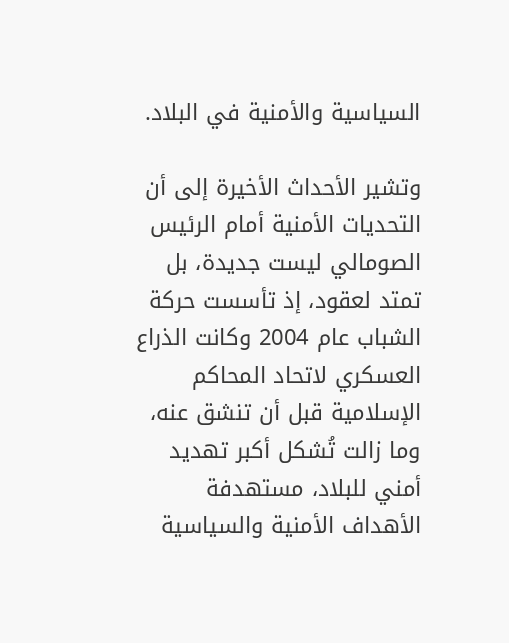السياسية والأمنية في البلاد.

وتشير الأحداث الأخيرة إلى أن التحديات الأمنية أمام الرئيس الصومالي ليست جديدة، بل تمتد لعقود، إذ تأسست حركة الشباب عام 2004 وكانت الذراع العسكري لاتحاد المحاكم الإسلامية قبل أن تنشق عنه، وما زالت تُشكل أكبر تهديد أمني للبلاد، مستهدفة الأهداف الأمنية والسياسية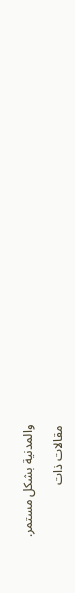والمدنية بشكل مستمر.

مقالات ذات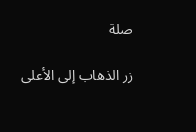صلة

زر الذهاب إلى الأعلى